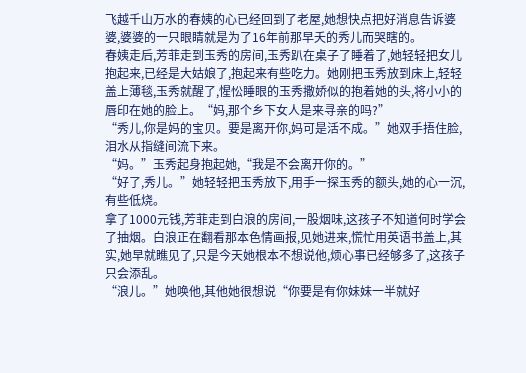飞越千山万水的春姨的心已经回到了老屋,她想快点把好消息告诉婆婆,婆婆的一只眼睛就是为了16年前那早夭的秀儿而哭瞎的。
春姨走后,芳菲走到玉秀的房间,玉秀趴在桌子了睡着了,她轻轻把女儿抱起来,已经是大姑娘了,抱起来有些吃力。她刚把玉秀放到床上,轻轻盖上薄毯,玉秀就醒了,惺忪睡眼的玉秀撒娇似的抱着她的头,将小小的唇印在她的脸上。“妈,那个乡下女人是来寻亲的吗?”
“秀儿,你是妈的宝贝。要是离开你,妈可是活不成。”她双手捂住脸,泪水从指缝间流下来。
“妈。”玉秀起身抱起她,“我是不会离开你的。”
“好了,秀儿。”她轻轻把玉秀放下,用手一探玉秀的额头,她的心一沉,有些低烧。
拿了1000元钱,芳菲走到白浪的房间,一股烟味,这孩子不知道何时学会了抽烟。白浪正在翻看那本色情画报,见她进来,慌忙用英语书盖上,其实,她早就瞧见了,只是今天她根本不想说他,烦心事已经够多了,这孩子只会添乱。
“浪儿。”她唤他,其他她很想说“你要是有你妹妹一半就好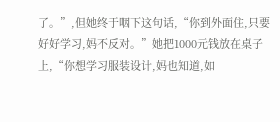了。”,但她终于咽下这句话,“你到外面住,只要好好学习,妈不反对。”她把1000元钱放在桌子上,“你想学习服装设计,妈也知道,如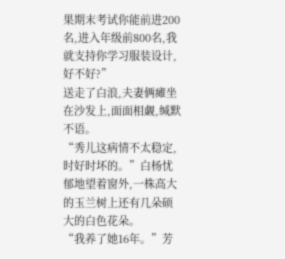果期末考试你能前进200名,进入年级前800名,我就支持你学习服装设计,好不好?”
送走了白浪,夫妻俩瘫坐在沙发上,面面相觑,缄默不语。
“秀儿这病情不太稳定,时好时坏的。”白杨忧郁地望着窗外,一株高大的玉兰树上还有几朵硕大的白色花朵。
“我养了她16年。”芳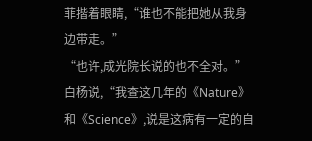菲揩着眼睛,“谁也不能把她从我身边带走。”
“也许,成光院长说的也不全对。”白杨说,“我查这几年的《Nature》和《Science》,说是这病有一定的自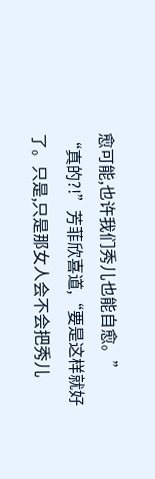愈可能,也许我们秀儿也能自愈。”
“真的?!”芳菲欣喜道,“要是这样就好了。只是,只是那女人会不会把秀儿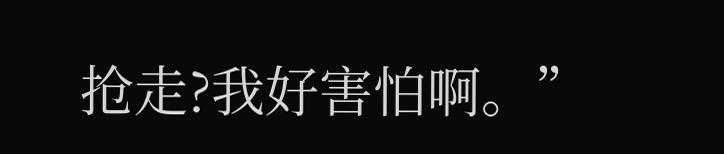抢走?我好害怕啊。”